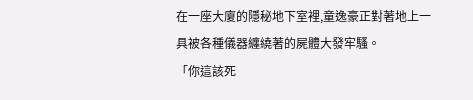在一座大廈的隱秘地下室裡,童逸豪正對著地上一具被各種儀器纏繞著的屍體大發牢騷。
「你這該死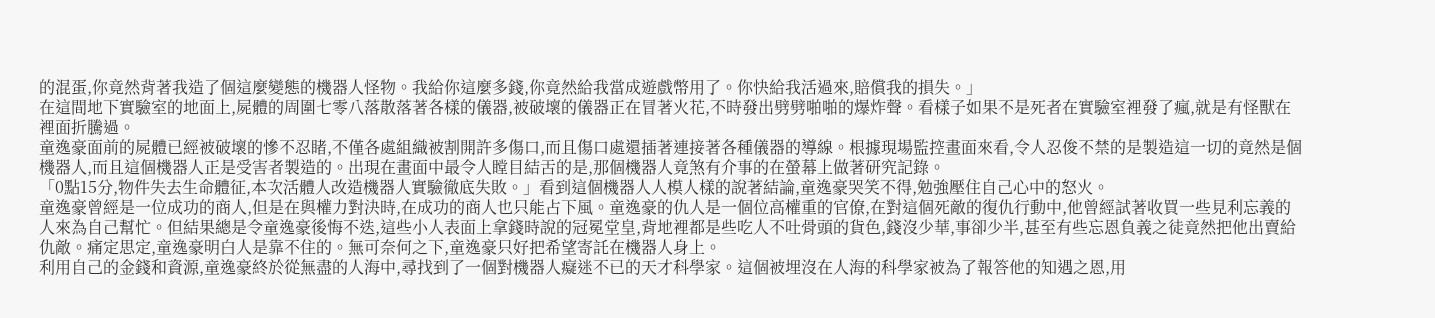的混蛋,你竟然背著我造了個這麼變態的機器人怪物。我給你這麼多錢,你竟然給我當成遊戲幣用了。你快給我活過來,賠償我的損失。」
在這間地下實驗室的地面上,屍體的周圍七零八落散落著各樣的儀器,被破壞的儀器正在冒著火花,不時發出劈劈啪啪的爆炸聲。看樣子如果不是死者在實驗室裡發了瘋,就是有怪獸在裡面折騰過。
童逸豪面前的屍體已經被破壞的慘不忍睹,不僅各處組織被割開許多傷口,而且傷口處還插著連接著各種儀器的導線。根據現場監控畫面來看,令人忍俊不禁的是製造這一切的竟然是個機器人,而且這個機器人正是受害者製造的。出現在畫面中最令人瞠目結舌的是,那個機器人竟煞有介事的在螢幕上做著研究記錄。
「0點15分,物件失去生命體征,本次活體人改造機器人實驗徹底失敗。」看到這個機器人人模人樣的說著結論,童逸豪哭笑不得,勉強壓住自己心中的怒火。
童逸豪曾經是一位成功的商人,但是在與權力對決時,在成功的商人也只能占下風。童逸豪的仇人是一個位高權重的官僚,在對這個死敵的復仇行動中,他曾經試著收買一些見利忘義的人來為自己幫忙。但結果總是令童逸豪後悔不迭,這些小人表面上拿錢時說的冠冕堂皇,背地裡都是些吃人不吐骨頭的貨色,錢沒少華,事卻少半,甚至有些忘恩負義之徒竟然把他出賣給仇敵。痛定思定,童逸豪明白人是靠不住的。無可奈何之下,童逸豪只好把希望寄託在機器人身上。
利用自己的金錢和資源,童逸豪終於從無盡的人海中,尋找到了一個對機器人癡迷不已的天才科學家。這個被埋沒在人海的科學家被為了報答他的知遇之恩,用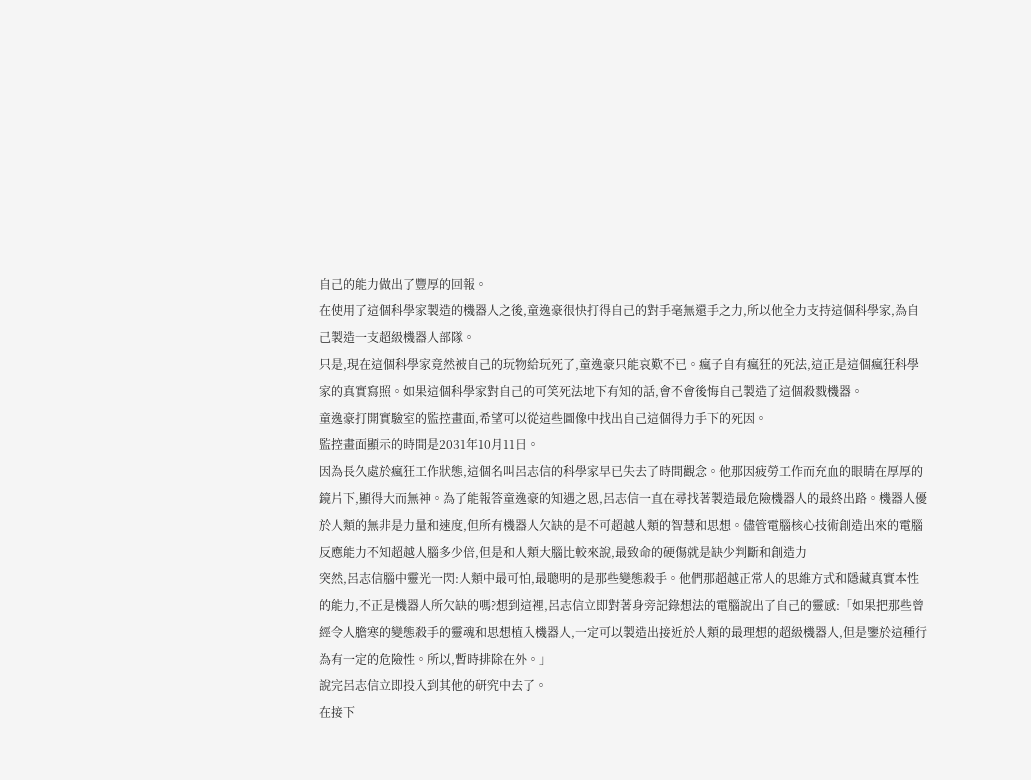自己的能力做出了豐厚的回報。
在使用了這個科學家製造的機器人之後,童逸豪很快打得自己的對手毫無還手之力,所以他全力支持這個科學家,為自己製造一支超級機器人部隊。
只是,現在這個科學家竟然被自己的玩物給玩死了,童逸豪只能哀歎不已。瘋子自有瘋狂的死法,這正是這個瘋狂科學家的真實寫照。如果這個科學家對自己的可笑死法地下有知的話,會不會後悔自己製造了這個殺戮機器。
童逸豪打開實驗室的監控畫面,希望可以從這些圖像中找出自己這個得力手下的死因。
監控畫面顯示的時間是2031年10月11日。
因為長久處於瘋狂工作狀態,這個名叫呂志信的科學家早已失去了時間觀念。他那因疲勞工作而充血的眼睛在厚厚的鏡片下,顯得大而無神。為了能報答童逸豪的知遇之恩,呂志信一直在尋找著製造最危險機器人的最終出路。機器人優於人類的無非是力量和速度,但所有機器人欠缺的是不可超越人類的智慧和思想。儘管電腦核心技術創造出來的電腦反應能力不知超越人腦多少倍,但是和人類大腦比較來說,最致命的硬傷就是缺少判斷和創造力
突然,呂志信腦中靈光一閃:人類中最可怕,最聰明的是那些變態殺手。他們那超越正常人的思維方式和隱藏真實本性的能力,不正是機器人所欠缺的嗎?想到這裡,呂志信立即對著身旁記錄想法的電腦說出了自己的靈感:「如果把那些曾經令人膽寒的變態殺手的靈魂和思想植入機器人,一定可以製造出接近於人類的最理想的超級機器人,但是鑒於這種行為有一定的危險性。所以,暫時排除在外。」
說完呂志信立即投入到其他的研究中去了。
在接下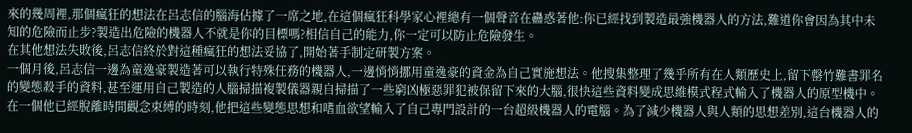來的幾周裡,那個瘋狂的想法在呂志信的腦海佔據了一席之地,在這個瘋狂科學家心裡總有一個聲音在蠱惑著他:你已經找到製造最強機器人的方法,難道你會因為其中未知的危險而止步?製造出危險的機器人不就是你的目標嗎?相信自己的能力,你一定可以防止危險發生。
在其他想法失敗後,呂志信終於對這種瘋狂的想法妥協了,開始著手制定研製方案。
一個月後,呂志信一邊為童逸豪製造著可以執行特殊任務的機器人,一邊悄悄挪用童逸豪的資金為自己實施想法。他搜集整理了幾乎所有在人類歷史上,留下罄竹難書罪名的變態殺手的資料,甚至運用自己製造的人腦掃描複製儀器親自掃描了一些窮凶極惡罪犯被保留下來的大腦,很快這些資料變成思維模式程式輸入了機器人的原型機中。
在一個他已經脫離時間觀念束縛的時刻,他把這些變態思想和嗜血欲望輸入了自己專門設計的一台超級機器人的電腦。為了減少機器人與人類的思想差別,這台機器人的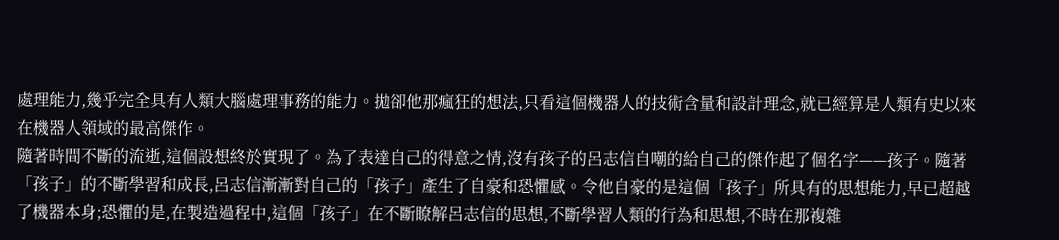處理能力,幾乎完全具有人類大腦處理事務的能力。拋卻他那瘋狂的想法,只看這個機器人的技術含量和設計理念,就已經算是人類有史以來在機器人領域的最高傑作。
隨著時間不斷的流逝,這個設想終於實現了。為了表達自己的得意之情,沒有孩子的呂志信自嘲的給自己的傑作起了個名字——孩子。隨著「孩子」的不斷學習和成長,呂志信漸漸對自己的「孩子」產生了自豪和恐懼感。令他自豪的是這個「孩子」所具有的思想能力,早已超越了機器本身;恐懼的是,在製造過程中,這個「孩子」在不斷瞭解呂志信的思想,不斷學習人類的行為和思想,不時在那複雜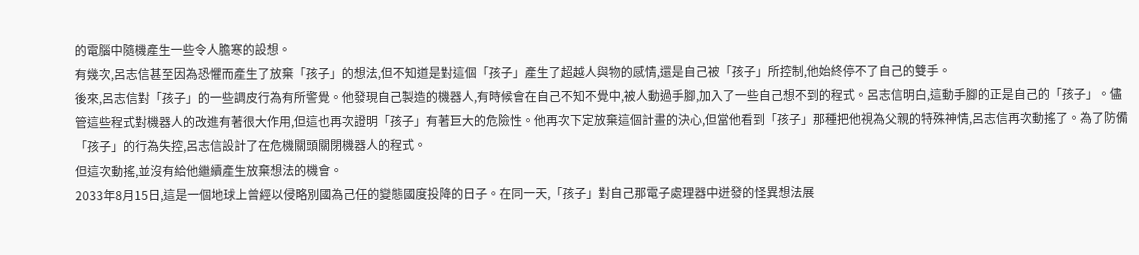的電腦中隨機產生一些令人膽寒的設想。
有幾次,呂志信甚至因為恐懼而產生了放棄「孩子」的想法,但不知道是對這個「孩子」產生了超越人與物的感情,還是自己被「孩子」所控制,他始終停不了自己的雙手。
後來,呂志信對「孩子」的一些調皮行為有所警覺。他發現自己製造的機器人,有時候會在自己不知不覺中,被人動過手腳,加入了一些自己想不到的程式。呂志信明白,這動手腳的正是自己的「孩子」。儘管這些程式對機器人的改進有著很大作用,但這也再次證明「孩子」有著巨大的危險性。他再次下定放棄這個計畫的決心,但當他看到「孩子」那種把他視為父親的特殊神情,呂志信再次動搖了。為了防備「孩子」的行為失控,呂志信設計了在危機關頭關閉機器人的程式。
但這次動搖,並沒有給他繼續產生放棄想法的機會。
2033年8月15日,這是一個地球上曾經以侵略別國為己任的變態國度投降的日子。在同一天,「孩子」對自己那電子處理器中迸發的怪異想法展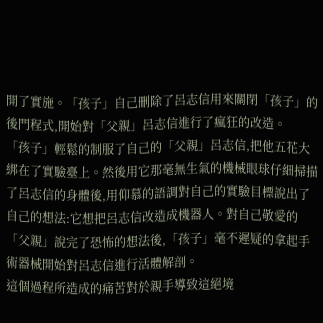開了實施。「孩子」自己刪除了呂志信用來關閉「孩子」的後門程式,開始對「父親」呂志信進行了瘋狂的改造。
「孩子」輕鬆的制服了自己的「父親」呂志信,把他五花大綁在了實驗臺上。然後用它那毫無生氣的機械眼球仔細掃描了呂志信的身體後,用仰慕的語調對自己的實驗目標說出了自己的想法:它想把呂志信改造成機器人。對自己敬愛的「父親」說完了恐怖的想法後,「孩子」毫不遲疑的拿起手術器械開始對呂志信進行活體解剖。
這個過程所造成的痛苦對於親手導致這絕境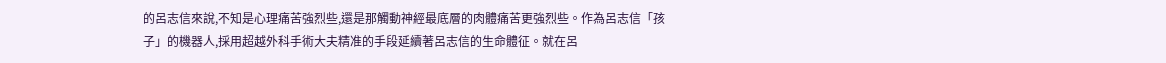的呂志信來說,不知是心理痛苦強烈些,還是那觸動神經最底層的肉體痛苦更強烈些。作為呂志信「孩子」的機器人,採用超越外科手術大夫精准的手段延續著呂志信的生命體征。就在呂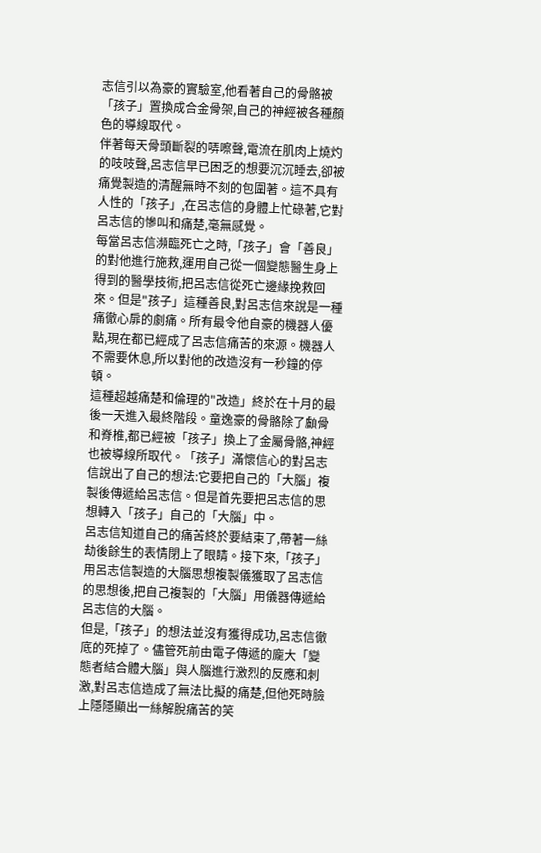志信引以為豪的實驗室,他看著自己的骨骼被「孩子」置換成合金骨架,自己的神經被各種顏色的導線取代。
伴著每天骨頭斷裂的哢嚓聲,電流在肌肉上燒灼的吱吱聲,呂志信早已困乏的想要沉沉睡去,卻被痛覺製造的清醒無時不刻的包圍著。這不具有人性的「孩子」,在呂志信的身體上忙碌著,它對呂志信的慘叫和痛楚,毫無感覺。
每當呂志信瀕臨死亡之時,「孩子」會「善良」的對他進行施救,運用自己從一個變態醫生身上得到的醫學技術,把呂志信從死亡邊緣挽救回來。但是"孩子」這種善良,對呂志信來說是一種痛徹心扉的劇痛。所有最令他自豪的機器人優點,現在都已經成了呂志信痛苦的來源。機器人不需要休息,所以對他的改造沒有一秒鐘的停頓。
這種超越痛楚和倫理的"改造」終於在十月的最後一天進入最終階段。童逸豪的骨骼除了顱骨和脊椎,都已經被「孩子」換上了金屬骨骼,神經也被導線所取代。「孩子」滿懷信心的對呂志信說出了自己的想法:它要把自己的「大腦」複製後傳遞給呂志信。但是首先要把呂志信的思想轉入「孩子」自己的「大腦」中。
呂志信知道自己的痛苦終於要結束了,帶著一絲劫後餘生的表情閉上了眼睛。接下來,「孩子」用呂志信製造的大腦思想複製儀獲取了呂志信的思想後,把自己複製的「大腦」用儀器傳遞給呂志信的大腦。
但是,「孩子」的想法並沒有獲得成功,呂志信徹底的死掉了。儘管死前由電子傳遞的龐大「變態者結合體大腦」與人腦進行激烈的反應和刺激,對呂志信造成了無法比擬的痛楚,但他死時臉上隱隱顯出一絲解脫痛苦的笑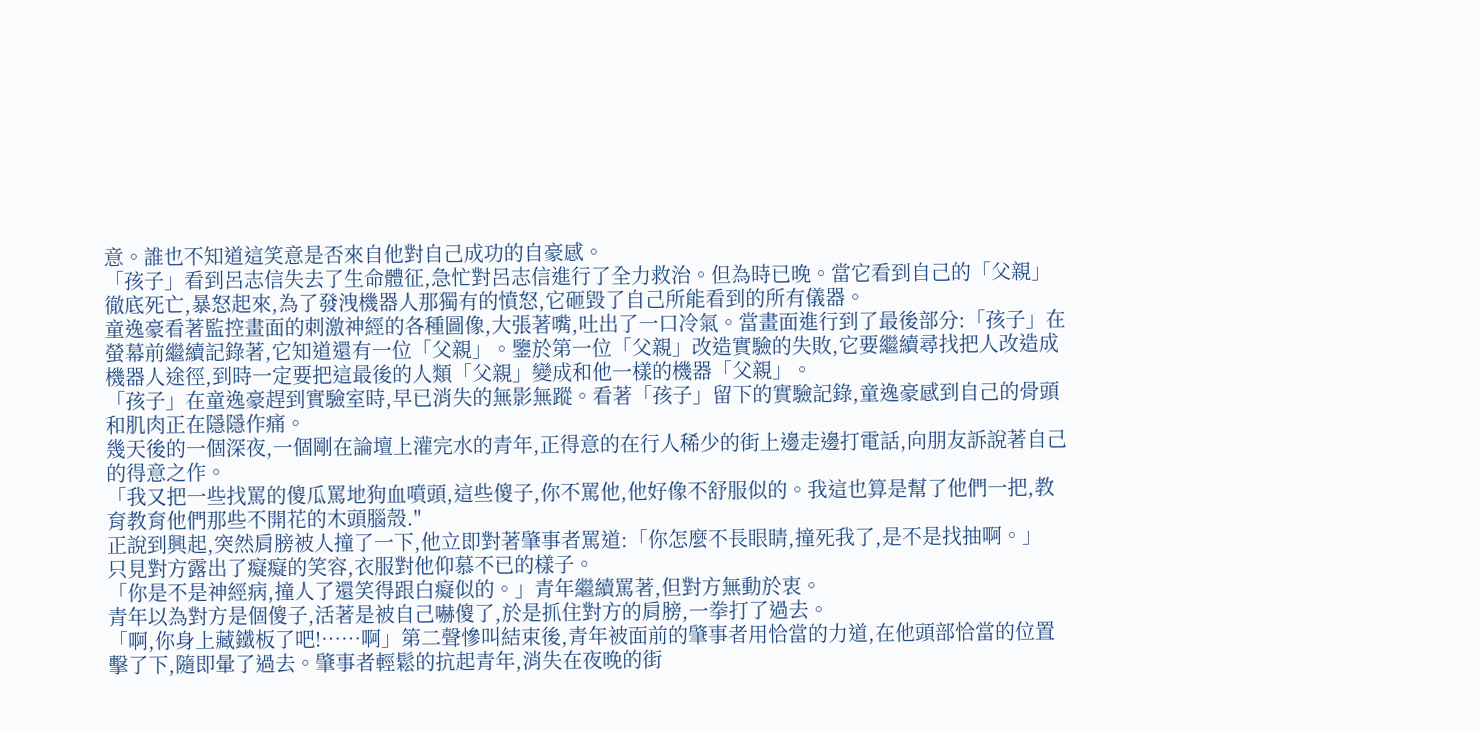意。誰也不知道這笑意是否來自他對自己成功的自豪感。
「孩子」看到呂志信失去了生命體征,急忙對呂志信進行了全力救治。但為時已晚。當它看到自己的「父親」徹底死亡,暴怒起來,為了發洩機器人那獨有的憤怒,它砸毀了自己所能看到的所有儀器。
童逸豪看著監控畫面的刺激神經的各種圖像,大張著嘴,吐出了一口冷氣。當畫面進行到了最後部分:「孩子」在螢幕前繼續記錄著,它知道還有一位「父親」。鑒於第一位「父親」改造實驗的失敗,它要繼續尋找把人改造成機器人途徑,到時一定要把這最後的人類「父親」變成和他一樣的機器「父親」。
「孩子」在童逸豪趕到實驗室時,早已消失的無影無蹤。看著「孩子」留下的實驗記錄,童逸豪感到自己的骨頭和肌肉正在隱隱作痛。
幾天後的一個深夜,一個剛在論壇上灌完水的青年,正得意的在行人稀少的街上邊走邊打電話,向朋友訴說著自己的得意之作。
「我又把一些找罵的傻瓜罵地狗血噴頭,這些傻子,你不罵他,他好像不舒服似的。我這也算是幫了他們一把,教育教育他們那些不開花的木頭腦殼."
正說到興起,突然肩膀被人撞了一下,他立即對著肇事者罵道:「你怎麼不長眼睛,撞死我了,是不是找抽啊。」
只見對方露出了癡癡的笑容,衣服對他仰慕不已的樣子。
「你是不是神經病,撞人了還笑得跟白癡似的。」青年繼續罵著,但對方無動於衷。
青年以為對方是個傻子,活著是被自己嚇傻了,於是抓住對方的肩膀,一拳打了過去。
「啊,你身上藏鐵板了吧!……啊」第二聲慘叫結束後,青年被面前的肇事者用恰當的力道,在他頭部恰當的位置擊了下,隨即暈了過去。肇事者輕鬆的抗起青年,消失在夜晚的街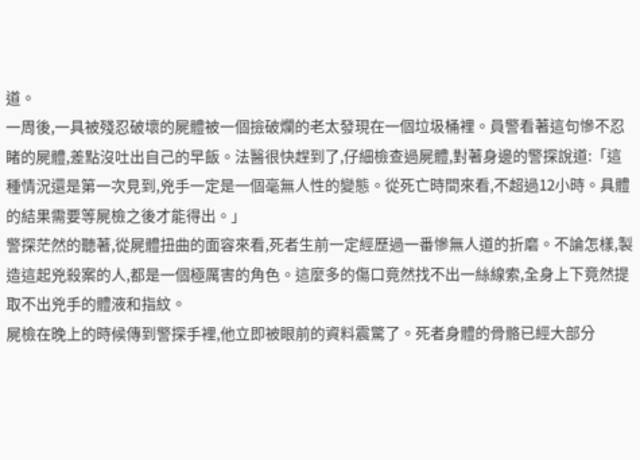道。
一周後,一具被殘忍破壞的屍體被一個撿破爛的老太發現在一個垃圾桶裡。員警看著這句慘不忍睹的屍體,差點沒吐出自己的早飯。法醫很快趕到了,仔細檢查過屍體,對著身邊的警探說道:「這種情況還是第一次見到,兇手一定是一個毫無人性的變態。從死亡時間來看,不超過12小時。具體的結果需要等屍檢之後才能得出。」
警探茫然的聽著,從屍體扭曲的面容來看,死者生前一定經歷過一番慘無人道的折磨。不論怎樣,製造這起兇殺案的人,都是一個極厲害的角色。這麼多的傷口竟然找不出一絲線索,全身上下竟然提取不出兇手的體液和指紋。
屍檢在晚上的時候傳到警探手裡,他立即被眼前的資料震驚了。死者身體的骨骼已經大部分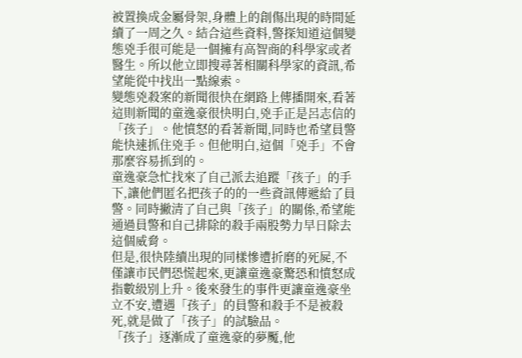被置換成金屬骨架,身體上的創傷出現的時間延續了一周之久。結合這些資料,警探知道這個變態兇手很可能是一個擁有高智商的科學家或者醫生。所以他立即搜尋著相關科學家的資訊,希望能從中找出一點線索。
變態兇殺案的新聞很快在網路上傳播開來,看著這則新聞的童逸豪很快明白,兇手正是呂志信的「孩子」。他憤怒的看著新聞,同時也希望員警能快速抓住兇手。但他明白,這個「兇手」不會那麼容易抓到的。
童逸豪急忙找來了自己派去追蹤「孩子」的手下,讓他們匿名把孩子的的一些資訊傳遞給了員警。同時撇清了自己與「孩子」的關係,希望能通過員警和自己排除的殺手兩股勢力早日除去這個威脅。
但是,很快陸續出現的同樣慘遭折磨的死屍,不僅讓市民們恐慌起來,更讓童逸豪驚恐和憤怒成指數級別上升。後來發生的事件更讓童逸豪坐立不安,遭遇「孩子」的員警和殺手不是被殺死,就是做了「孩子」的試驗品。
「孩子」逐漸成了童逸豪的夢魘,他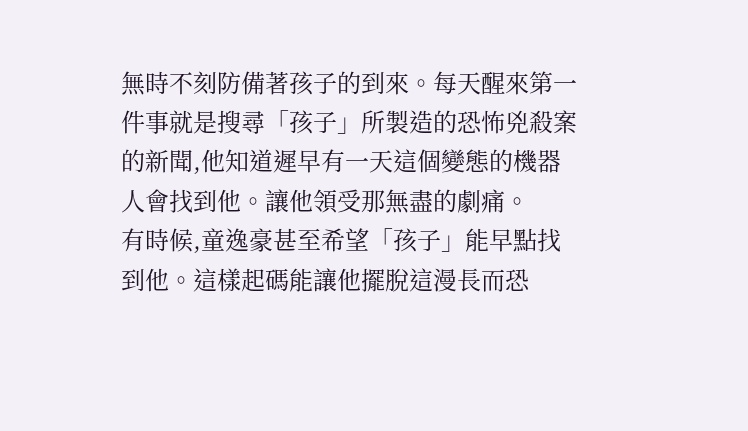無時不刻防備著孩子的到來。每天醒來第一件事就是搜尋「孩子」所製造的恐怖兇殺案的新聞,他知道遲早有一天這個變態的機器人會找到他。讓他領受那無盡的劇痛。
有時候,童逸豪甚至希望「孩子」能早點找到他。這樣起碼能讓他擺脫這漫長而恐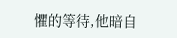懼的等待,他暗自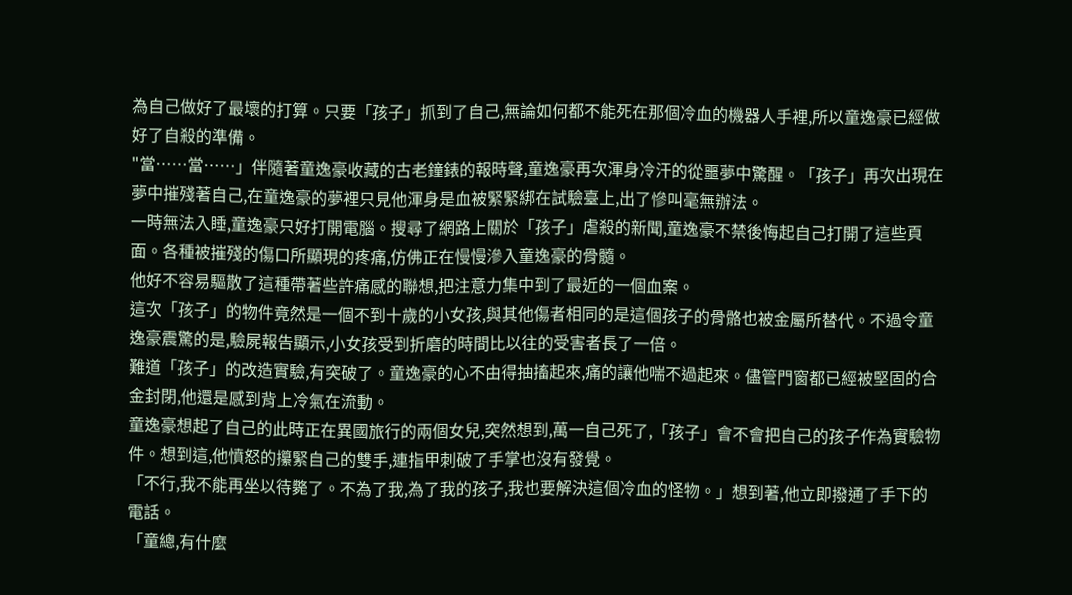為自己做好了最壞的打算。只要「孩子」抓到了自己,無論如何都不能死在那個冷血的機器人手裡,所以童逸豪已經做好了自殺的準備。
"當……當……」伴隨著童逸豪收藏的古老鐘錶的報時聲,童逸豪再次渾身冷汗的從噩夢中驚醒。「孩子」再次出現在夢中摧殘著自己,在童逸豪的夢裡只見他渾身是血被緊緊綁在試驗臺上,出了慘叫毫無辦法。
一時無法入睡,童逸豪只好打開電腦。搜尋了網路上關於「孩子」虐殺的新聞,童逸豪不禁後悔起自己打開了這些頁面。各種被摧殘的傷口所顯現的疼痛,仿佛正在慢慢滲入童逸豪的骨髓。
他好不容易驅散了這種帶著些許痛感的聯想,把注意力集中到了最近的一個血案。
這次「孩子」的物件竟然是一個不到十歲的小女孩,與其他傷者相同的是這個孩子的骨骼也被金屬所替代。不過令童逸豪震驚的是,驗屍報告顯示,小女孩受到折磨的時間比以往的受害者長了一倍。
難道「孩子」的改造實驗,有突破了。童逸豪的心不由得抽搐起來,痛的讓他喘不過起來。儘管門窗都已經被堅固的合金封閉,他還是感到背上冷氣在流動。
童逸豪想起了自己的此時正在異國旅行的兩個女兒,突然想到,萬一自己死了,「孩子」會不會把自己的孩子作為實驗物件。想到這,他憤怒的攥緊自己的雙手,連指甲刺破了手掌也沒有發覺。
「不行,我不能再坐以待斃了。不為了我,為了我的孩子,我也要解決這個冷血的怪物。」想到著,他立即撥通了手下的電話。
「童總,有什麼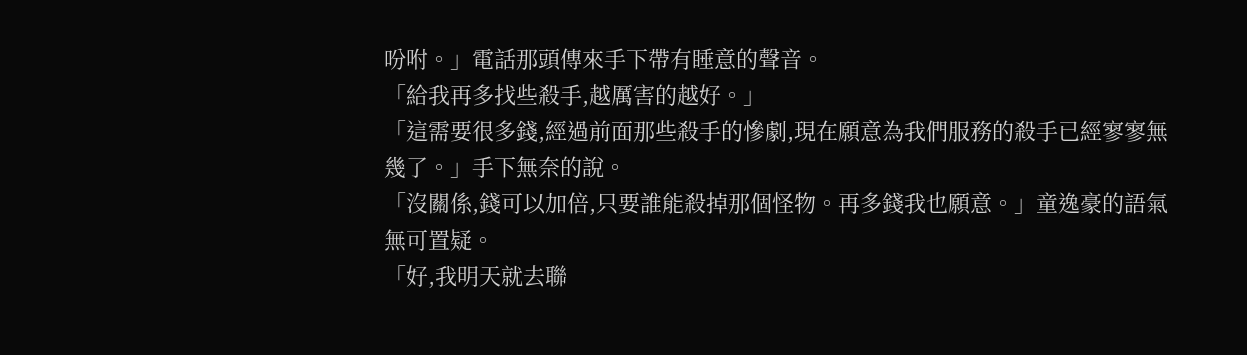吩咐。」電話那頭傳來手下帶有睡意的聲音。
「給我再多找些殺手,越厲害的越好。」
「這需要很多錢,經過前面那些殺手的慘劇,現在願意為我們服務的殺手已經寥寥無幾了。」手下無奈的說。
「沒關係,錢可以加倍,只要誰能殺掉那個怪物。再多錢我也願意。」童逸豪的語氣無可置疑。
「好,我明天就去聯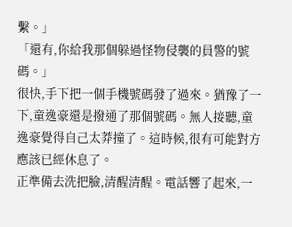繫。」
「還有,你給我那個躲過怪物侵襲的員警的號碼。」
很快,手下把一個手機號碼發了過來。猶豫了一下,童逸豪還是撥通了那個號碼。無人接聽,童逸豪覺得自己太莽撞了。這時候,很有可能對方應該已經休息了。
正準備去洗把臉,清醒清醒。電話響了起來,一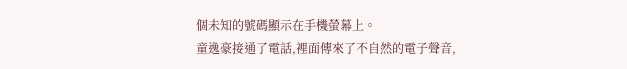個未知的號碼顯示在手機螢幕上。
童逸豪接通了電話,裡面傳來了不自然的電子聲音,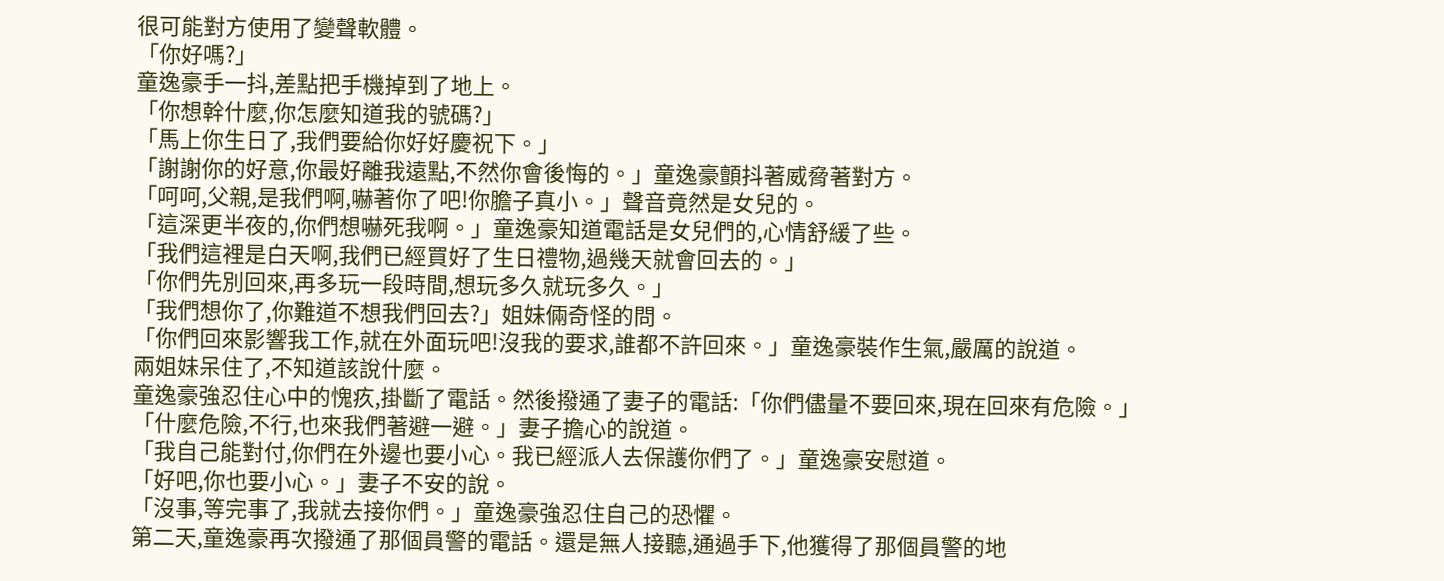很可能對方使用了變聲軟體。
「你好嗎?」
童逸豪手一抖,差點把手機掉到了地上。
「你想幹什麼,你怎麼知道我的號碼?」
「馬上你生日了,我們要給你好好慶祝下。」
「謝謝你的好意,你最好離我遠點,不然你會後悔的。」童逸豪顫抖著威脅著對方。
「呵呵,父親,是我們啊,嚇著你了吧!你膽子真小。」聲音竟然是女兒的。
「這深更半夜的,你們想嚇死我啊。」童逸豪知道電話是女兒們的,心情舒緩了些。
「我們這裡是白天啊,我們已經買好了生日禮物,過幾天就會回去的。」
「你們先別回來,再多玩一段時間,想玩多久就玩多久。」
「我們想你了,你難道不想我們回去?」姐妹倆奇怪的問。
「你們回來影響我工作,就在外面玩吧!沒我的要求,誰都不許回來。」童逸豪裝作生氣,嚴厲的說道。
兩姐妹呆住了,不知道該說什麼。
童逸豪強忍住心中的愧疚,掛斷了電話。然後撥通了妻子的電話:「你們儘量不要回來,現在回來有危險。」
「什麼危險,不行,也來我們著避一避。」妻子擔心的說道。
「我自己能對付,你們在外邊也要小心。我已經派人去保護你們了。」童逸豪安慰道。
「好吧,你也要小心。」妻子不安的說。
「沒事,等完事了,我就去接你們。」童逸豪強忍住自己的恐懼。
第二天,童逸豪再次撥通了那個員警的電話。還是無人接聽,通過手下,他獲得了那個員警的地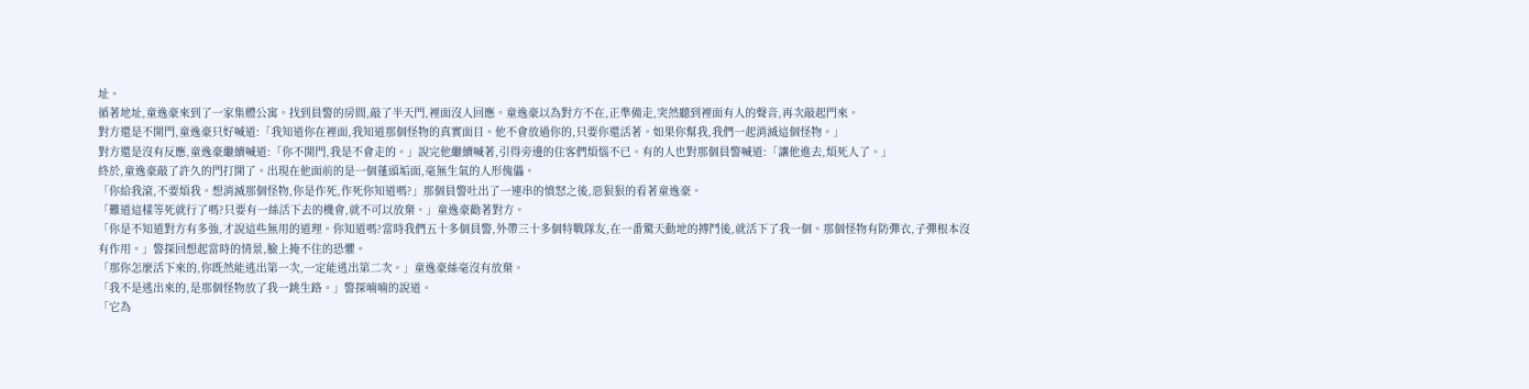址。
循著地址,童逸豪來到了一家集體公寓。找到員警的房間,敲了半天門,裡面沒人回應。童逸豪以為對方不在,正準備走,突然聽到裡面有人的聲音,再次敲起門來。
對方還是不開門,童逸豪只好喊道:「我知道你在裡面,我知道那個怪物的真實面目。他不會放過你的,只要你還活著。如果你幫我,我們一起消滅這個怪物。」
對方還是沒有反應,童逸豪繼續喊道:「你不開門,我是不會走的。」說完他繼續喊著,引得旁邊的住客們煩惱不已。有的人也對那個員警喊道:「讓他進去,煩死人了。」
終於,童逸豪敲了許久的門打開了。出現在他面前的是一個蓬頭垢面,毫無生氣的人形傀儡。
「你給我滾,不要煩我。想消滅那個怪物,你是作死,作死你知道嗎?」那個員警吐出了一連串的憤怒之後,惡狠狠的看著童逸豪。
「難道這樣等死就行了嗎?只要有一絲活下去的機會,就不可以放棄。」童逸豪勸著對方。
「你是不知道對方有多強,才說這些無用的道理。你知道嗎?當時我們五十多個員警,外帶三十多個特戰隊友,在一番驚天動地的搏鬥後,就活下了我一個。那個怪物有防彈衣,子彈根本沒有作用。」警探回想起當時的情景,臉上掩不住的恐懼。
「那你怎麼活下來的,你既然能逃出第一次,一定能逃出第二次。」童逸豪絲毫沒有放棄。
「我不是逃出來的,是那個怪物放了我一跳生路。」警探喃喃的說道。
「它為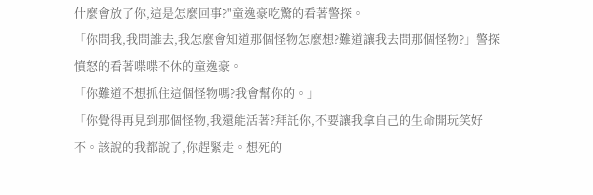什麼會放了你,這是怎麼回事?"童逸豪吃驚的看著警探。
「你問我,我問誰去,我怎麼會知道那個怪物怎麼想?難道讓我去問那個怪物?」警探憤怒的看著喋喋不休的童逸豪。
「你難道不想抓住這個怪物嗎?我會幫你的。」
「你覺得再見到那個怪物,我還能活著?拜託你,不要讓我拿自己的生命開玩笑好不。該說的我都說了,你趕緊走。想死的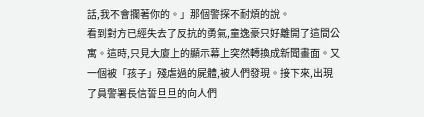話,我不會攔著你的。」那個警探不耐煩的說。
看到對方已經失去了反抗的勇氣,童逸豪只好離開了這間公寓。這時,只見大廈上的顯示幕上突然轉換成新聞畫面。又一個被「孩子」殘虐過的屍體,被人們發現。接下來,出現了員警署長信誓旦旦的向人們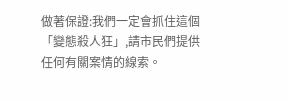做著保證:我們一定會抓住這個「變態殺人狂」,請市民們提供任何有關案情的線索。